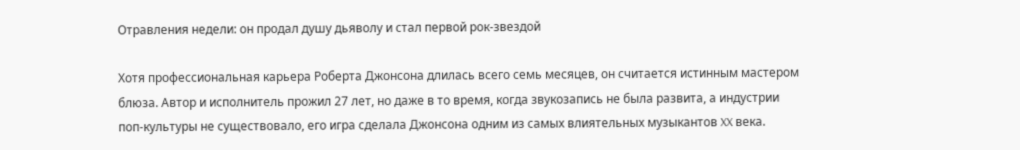Отравления недели: он продал душу дьяволу и стал первой рок-звездой

Хотя профессиональная карьера Роберта Джонсона длилась всего семь месяцев, он считается истинным мастером блюза. Автор и исполнитель прожил 27 лет, но даже в то время, когда звукозапись не была развита, а индустрии поп-культуры не существовало, его игра сделала Джонсона одним из самых влиятельных музыкантов XX века.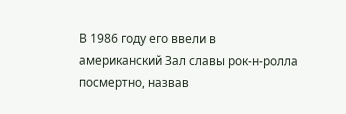В 1986 году его ввели в американский Зал славы рок-н-ролла посмертно, назвав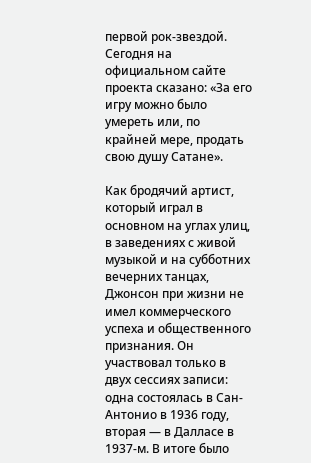первой рок-звездой. Сегодня на официальном сайте проекта сказано: «За его игру можно было умереть или, по крайней мере, продать свою душу Сатане».

Как бродячий артист, который играл в основном на углах улиц, в заведениях с живой музыкой и на субботних вечерних танцах, Джонсон при жизни не имел коммерческого успеха и общественного признания. Он участвовал только в двух сессиях записи: одна состоялась в Сан-Антонио в 1936 году, вторая — в Далласе в 1937-м. В итоге было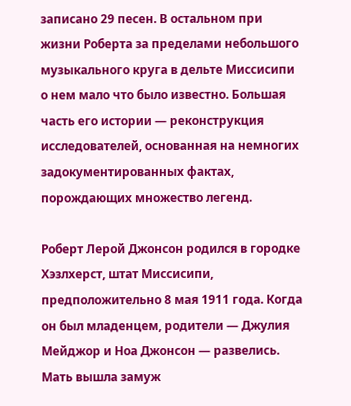записано 29 песен. В остальном при жизни Роберта за пределами небольшого музыкального круга в дельте Миссисипи о нем мало что было известно. Большая часть его истории — реконструкция исследователей, основанная на немногих задокументированных фактах, порождающих множество легенд.

Роберт Лерой Джонсон родился в городке Хэзлхерст, штат Миссисипи, предположительно 8 мая 1911 года. Когда он был младенцем, родители — Джулия Мейджор и Ноа Джонсон — развелись. Мать вышла замуж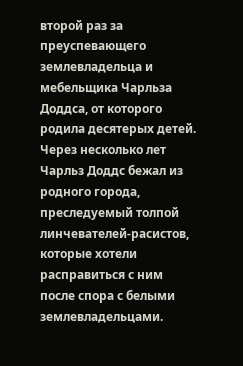второй раз за преуспевающего землевладельца и мебельщика Чарльза Доддса, от которого родила десятерых детей. Через несколько лет Чарльз Доддс бежал из родного города, преследуемый толпой линчевателей-расистов, которые хотели расправиться с ним после спора с белыми землевладельцами.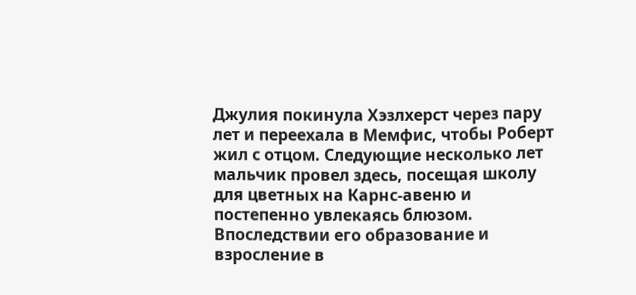Джулия покинула Хэзлхерст через пару лет и переехала в Мемфис, чтобы Роберт жил с отцом. Следующие несколько лет мальчик провел здесь, посещая школу для цветных на Карнс-авеню и постепенно увлекаясь блюзом. Впоследствии его образование и взросление в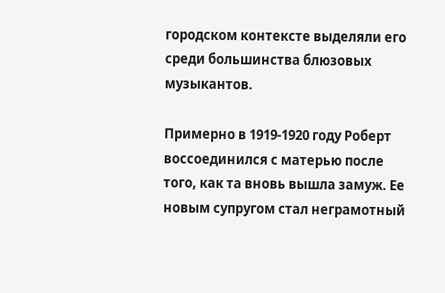городском контексте выделяли его среди большинства блюзовых музыкантов.

Примерно в 1919-1920 году Роберт воссоединился с матерью после того, как та вновь вышла замуж. Ее новым супругом стал неграмотный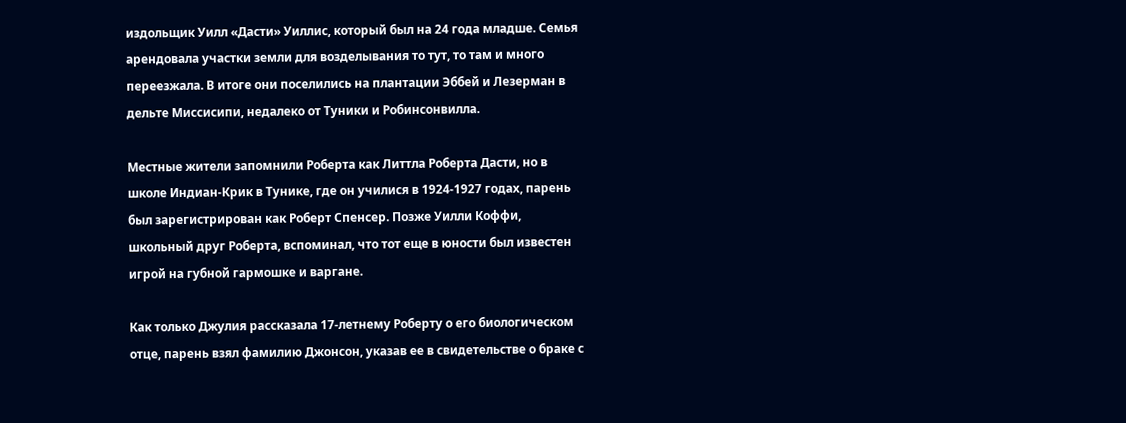издольщик Уилл «Дасти» Уиллис, который был на 24 года младше. Семья арендовала участки земли для возделывания то тут, то там и много переезжала. В итоге они поселились на плантации Эббей и Лезерман в дельте Миссисипи, недалеко от Туники и Робинсонвилла.

Местные жители запомнили Роберта как Литтла Роберта Дасти, но в школе Индиан-Крик в Тунике, где он училися в 1924-1927 годах, парень был зарегистрирован как Роберт Спенсер. Позже Уилли Коффи, школьный друг Роберта, вспоминал, что тот еще в юности был известен игрой на губной гармошке и варгане.

Как только Джулия рассказала 17-летнему Роберту о его биологическом отце, парень взял фамилию Джонсон, указав ее в свидетельстве о браке с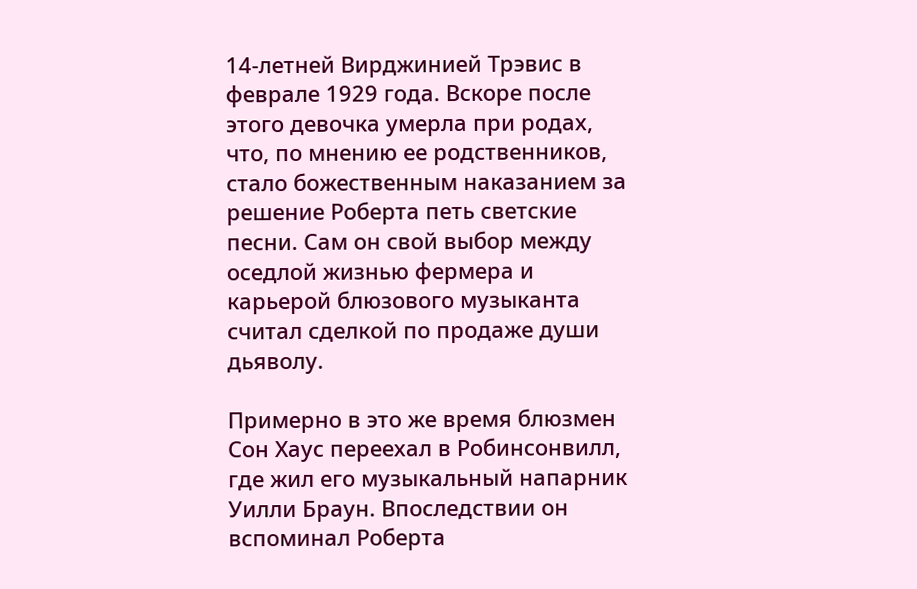14-летней Вирджинией Трэвис в феврале 1929 года. Вскоре после этого девочка умерла при родах, что, по мнению ее родственников, стало божественным наказанием за решение Роберта петь светские песни. Сам он свой выбор между оседлой жизнью фермера и карьерой блюзового музыканта считал сделкой по продаже души дьяволу.

Примерно в это же время блюзмен Сон Хаус переехал в Робинсонвилл, где жил его музыкальный напарник Уилли Браун. Впоследствии он вспоминал Роберта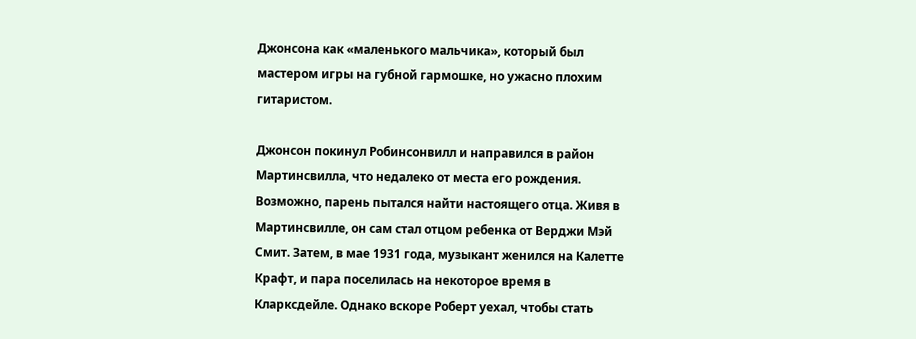Джонсона как «маленького мальчика», который был мастером игры на губной гармошке, но ужасно плохим гитаристом.

Джонсон покинул Робинсонвилл и направился в район Мартинсвилла, что недалеко от места его рождения. Возможно, парень пытался найти настоящего отца. Живя в Мартинсвилле, он сам стал отцом ребенка от Верджи Мэй Смит. Затем, в мае 1931 года, музыкант женился на Калетте Крафт, и пара поселилась на некоторое время в Кларксдейле. Однако вскоре Роберт уехал, чтобы стать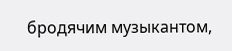бродячим музыкантом,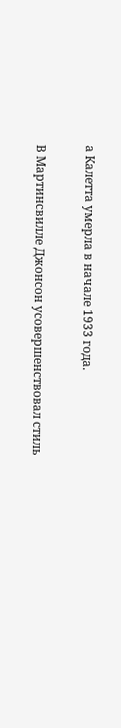а Калетта умерла в начале 1933 года.

В Мартинсвилле Джонсон усовершенствовал стиль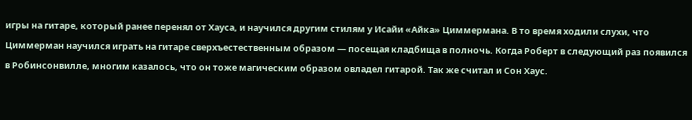игры на гитаре, который ранее перенял от Хауса, и научился другим стилям у Исайи «Айка» Циммермана. В то время ходили слухи, что Циммерман научился играть на гитаре сверхъестественным образом — посещая кладбища в полночь. Когда Роберт в следующий раз появился в Робинсонвилле, многим казалось, что он тоже магическим образом овладел гитарой. Так же считал и Сон Хаус.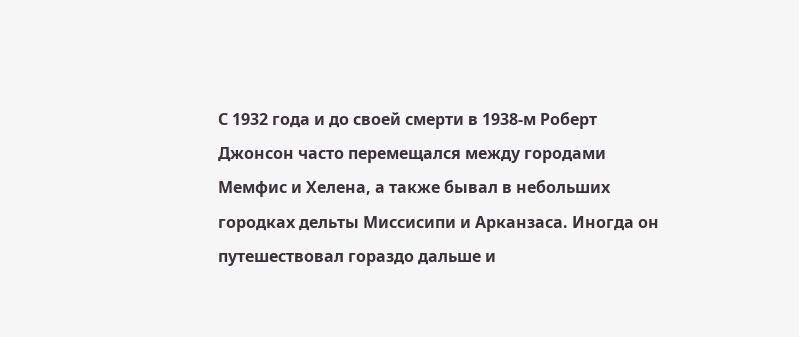С 1932 года и до своей смерти в 1938-м Роберт Джонсон часто перемещался между городами Мемфис и Хелена, а также бывал в небольших городках дельты Миссисипи и Арканзаса. Иногда он путешествовал гораздо дальше и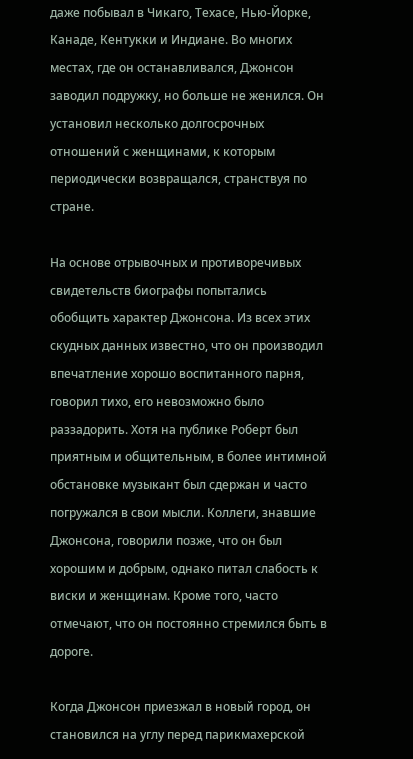даже побывал в Чикаго, Техасе, Нью-Йорке, Канаде, Кентукки и Индиане. Во многих местах, где он останавливался, Джонсон заводил подружку, но больше не женился. Он установил несколько долгосрочных отношений с женщинами, к которым периодически возвращался, странствуя по стране.

На основе отрывочных и противоречивых свидетельств биографы попытались обобщить характер Джонсона. Из всех этих скудных данных известно, что он производил впечатление хорошо воспитанного парня, говорил тихо, его невозможно было раззадорить. Хотя на публике Роберт был приятным и общительным, в более интимной обстановке музыкант был сдержан и часто погружался в свои мысли. Коллеги, знавшие Джонсона, говорили позже, что он был хорошим и добрым, однако питал слабость к виски и женщинам. Кроме того, часто отмечают, что он постоянно стремился быть в дороге.

Когда Джонсон приезжал в новый город, он становился на углу перед парикмахерской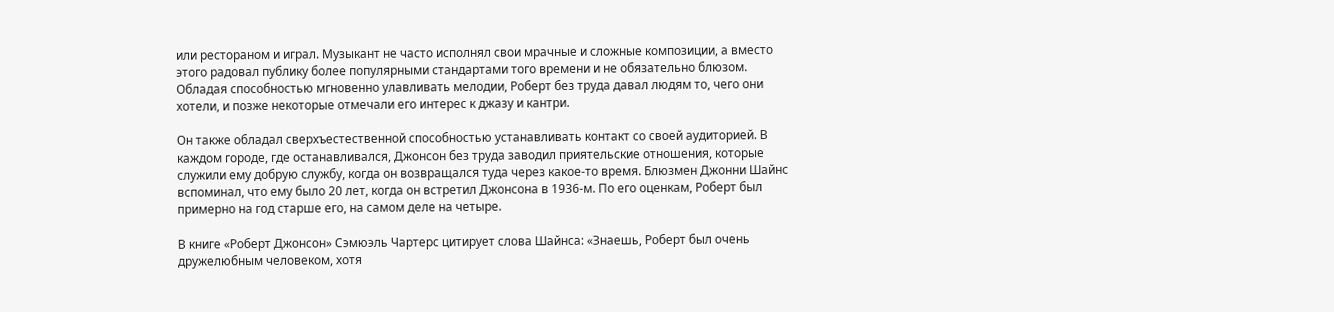или рестораном и играл. Музыкант не часто исполнял свои мрачные и сложные композиции, а вместо этого радовал публику более популярными стандартами того времени и не обязательно блюзом. Обладая способностью мгновенно улавливать мелодии, Роберт без труда давал людям то, чего они хотели, и позже некоторые отмечали его интерес к джазу и кантри.

Он также обладал сверхъестественной способностью устанавливать контакт со своей аудиторией. В каждом городе, где останавливался, Джонсон без труда заводил приятельские отношения, которые служили ему добрую службу, когда он возвращался туда через какое-то время. Блюзмен Джонни Шайнс вспоминал, что ему было 20 лет, когда он встретил Джонсона в 1936-м. По его оценкам, Роберт был примерно на год старше его, на самом деле на четыре.

В книге «Роберт Джонсон» Сэмюэль Чартерс цитирует слова Шайнса: «Знаешь, Роберт был очень дружелюбным человеком, хотя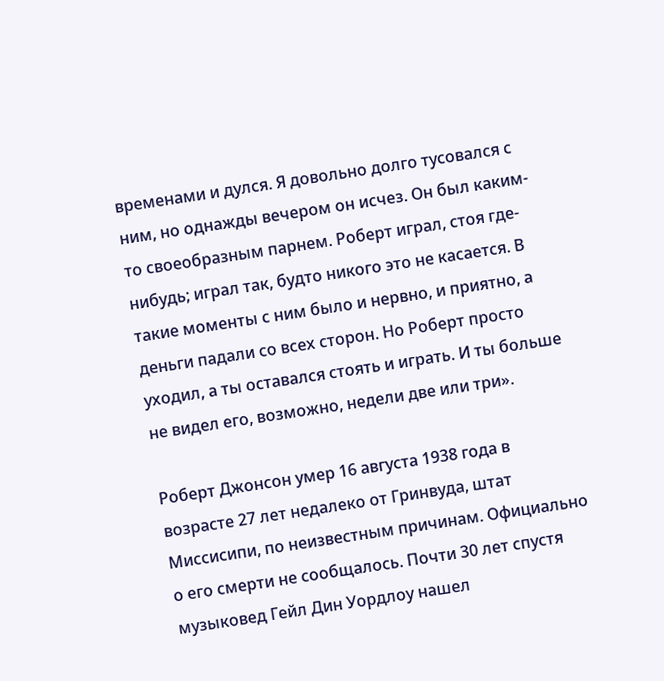временами и дулся. Я довольно долго тусовался с ним, но однажды вечером он исчез. Он был каким-то своеобразным парнем. Роберт играл, стоя где-нибудь; играл так, будто никого это не касается. В такие моменты с ним было и нервно, и приятно, а деньги падали со всех сторон. Но Роберт просто уходил, а ты оставался стоять и играть. И ты больше не видел его, возможно, недели две или три».

Роберт Джонсон умер 16 августа 1938 года в возрасте 27 лет недалеко от Гринвуда, штат Миссисипи, по неизвестным причинам. Официально о его смерти не сообщалось. Почти 30 лет спустя музыковед Гейл Дин Уордлоу нашел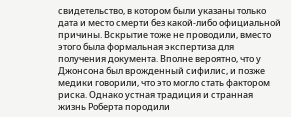свидетельство, в котором были указаны только дата и место смерти без какой-либо официальной причины. Вскрытие тоже не проводили, вместо этого была формальная экспертиза для получения документа. Вполне вероятно, что у Джонсона был врожденный сифилис, и позже медики говорили, что это могло стать фактором риска. Однако устная традиция и странная жизнь Роберта породили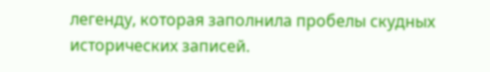легенду, которая заполнила пробелы скудных исторических записей.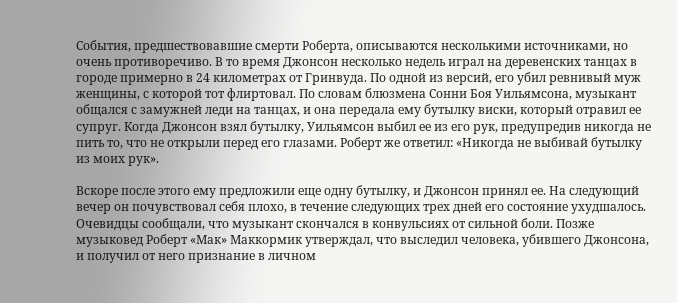События, предшествовавшие смерти Роберта, описываются несколькими источниками, но очень противоречиво. В то время Джонсон несколько недель играл на деревенских танцах в городе примерно в 24 километрах от Гринвуда. По одной из версий, его убил ревнивый муж женщины, с которой тот флиртовал. По словам блюзмена Сонни Боя Уильямсона, музыкант общался с замужней леди на танцах, и она передала ему бутылку виски, который отравил ее супруг. Когда Джонсон взял бутылку, Уильямсон выбил ее из его рук, предупредив никогда не пить то, что не открыли перед его глазами. Роберт же ответил: «Никогда не выбивай бутылку из моих рук».

Вскоре после этого ему предложили еще одну бутылку, и Джонсон принял ее. На следующий вечер он почувствовал себя плохо, в течение следующих трех дней его состояние ухудшалось. Очевидцы сообщали, что музыкант скончался в конвульсиях от сильной боли. Позже музыковед Роберт «Мак» Маккормик утверждал, что выследил человека, убившего Джонсона, и получил от него признание в личном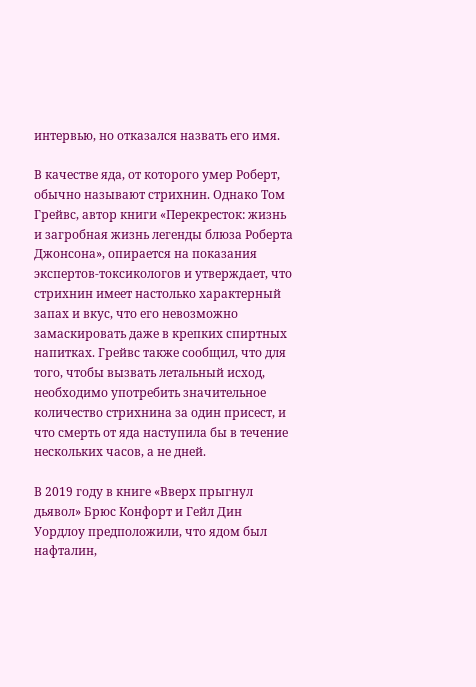интервью, но отказался назвать его имя.

В качестве яда, от которого умер Роберт, обычно называют стрихнин. Однако Том Грейвс, автор книги «Перекресток: жизнь и загробная жизнь легенды блюза Роберта Джонсона», опирается на показания экспертов-токсикологов и утверждает, что стрихнин имеет настолько характерный запах и вкус, что его невозможно замаскировать даже в крепких спиртных напитках. Грейвс также сообщил, что для того, чтобы вызвать летальный исход, необходимо употребить значительное количество стрихнина за один присест, и что смерть от яда наступила бы в течение нескольких часов, а не дней.

В 2019 году в книге «Вверх прыгнул дьявол» Брюс Конфорт и Гейл Дин Уордлоу предположили, что ядом был нафталин,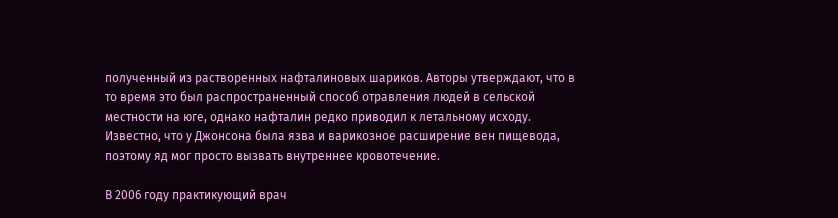полученный из растворенных нафталиновых шариков. Авторы утверждают, что в то время это был распространенный способ отравления людей в сельской местности на юге, однако нафталин редко приводил к летальному исходу. Известно, что у Джонсона была язва и варикозное расширение вен пищевода, поэтому яд мог просто вызвать внутреннее кровотечение.

В 2006 году практикующий врач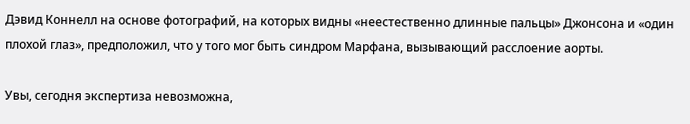Дэвид Коннелл на основе фотографий, на которых видны «неестественно длинные пальцы» Джонсона и «один плохой глаз», предположил, что у того мог быть синдром Марфана, вызывающий расслоение аорты.

Увы, сегодня экспертиза невозможна,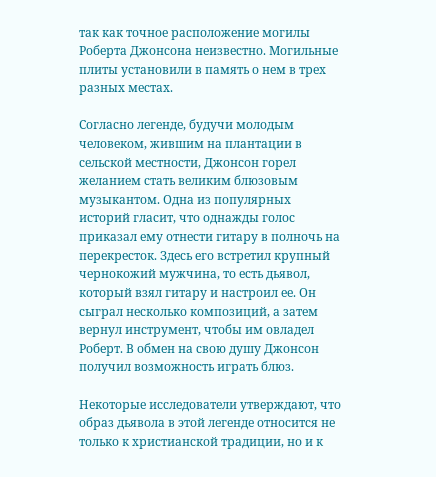так как точное расположение могилы Роберта Джонсона неизвестно. Могильные плиты установили в память о нем в трех разных местах.

Согласно легенде, будучи молодым человеком, жившим на плантации в сельской местности, Джонсон горел желанием стать великим блюзовым музыкантом. Одна из популярных историй гласит, что однажды голос приказал ему отнести гитару в полночь на перекресток. Здесь его встретил крупный чернокожий мужчина, то есть дьявол, который взял гитару и настроил ее. Он сыграл несколько композиций, а затем вернул инструмент, чтобы им овладел Роберт. В обмен на свою душу Джонсон получил возможность играть блюз.

Некоторые исследователи утверждают, что образ дьявола в этой легенде относится не только к христианской традиции, но и к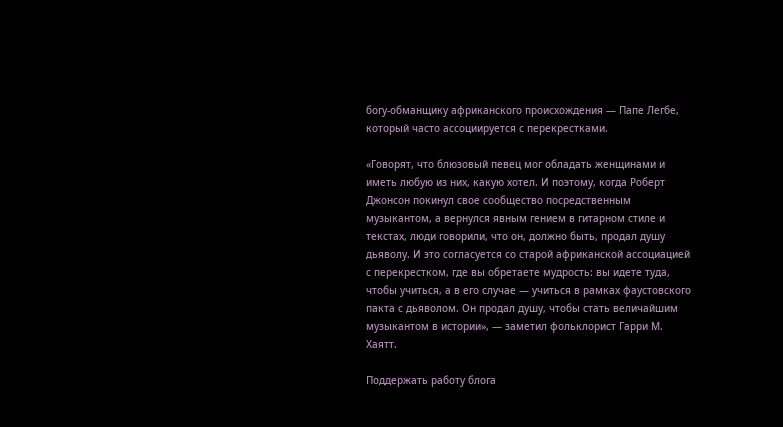богу-обманщику африканского происхождения — Папе Легбе, который часто ассоциируется с перекрестками.

«Говорят, что блюзовый певец мог обладать женщинами и иметь любую из них, какую хотел. И поэтому, когда Роберт Джонсон покинул свое сообщество посредственным музыкантом, а вернулся явным гением в гитарном стиле и текстах, люди говорили, что он, должно быть, продал душу дьяволу. И это согласуется со старой африканской ассоциацией с перекрестком, где вы обретаете мудрость: вы идете туда, чтобы учиться, а в его случае — учиться в рамках фаустовского пакта с дьяволом. Он продал душу, чтобы стать величайшим музыкантом в истории», — заметил фольклорист Гарри М. Хаятт.

Поддержать работу блога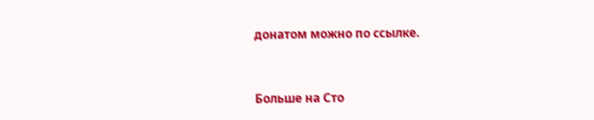донатом можно по ссылке.


Больше на Сто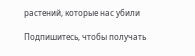растений, которые нас убили

Подпишитесь, чтобы получать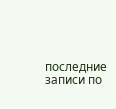последние записи по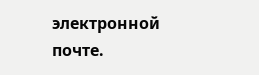электронной почте.